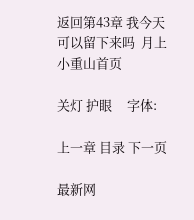返回第43章 我今天可以留下来吗  月上小重山首页

关灯 护眼     字体:

上一章 目录 下一页

最新网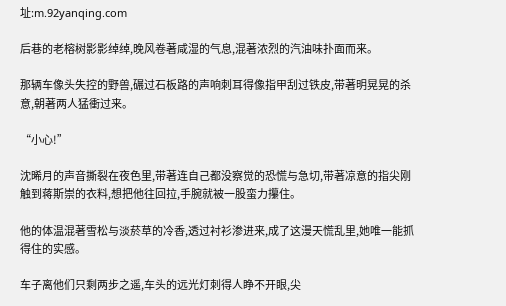址:m.92yanqing.com

后巷的老榕树影影绰绰,晚风卷著咸湿的气息,混著浓烈的汽油味扑面而来。

那辆车像头失控的野兽,碾过石板路的声响刺耳得像指甲刮过铁皮,带著明晃晃的杀意,朝著两人猛衝过来。

“小心!”

沈晞月的声音撕裂在夜色里,带著连自己都没察觉的恐慌与急切,带著凉意的指尖刚触到蒋斯崇的衣料,想把他往回拉,手腕就被一股蛮力攥住。

他的体温混著雪松与淡菸草的冷香,透过衬衫渗进来,成了这漫天慌乱里,她唯一能抓得住的实感。

车子离他们只剩两步之遥,车头的远光灯刺得人睁不开眼,尖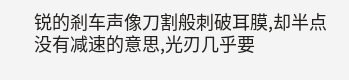锐的剎车声像刀割般刺破耳膜,却半点没有减速的意思,光刃几乎要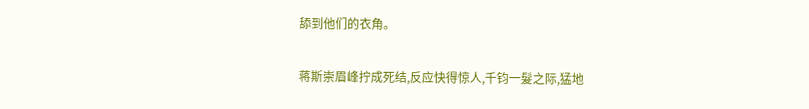舔到他们的衣角。

蒋斯崇眉峰拧成死结,反应快得惊人,千钧一髮之际,猛地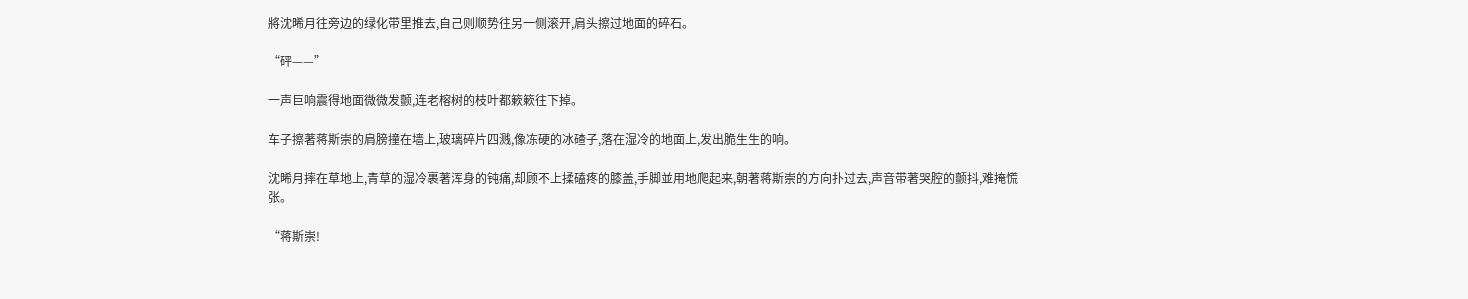將沈晞月往旁边的绿化带里推去,自己则顺势往另一侧滚开,肩头擦过地面的碎石。

“砰——”

一声巨响震得地面微微发颤,连老榕树的枝叶都簌簌往下掉。

车子擦著蒋斯崇的肩膀撞在墙上,玻璃碎片四溅,像冻硬的冰碴子,落在湿冷的地面上,发出脆生生的响。

沈晞月摔在草地上,青草的湿冷裹著浑身的钝痛,却顾不上揉磕疼的膝盖,手脚並用地爬起来,朝著蒋斯崇的方向扑过去,声音带著哭腔的颤抖,难掩慌张。

“蒋斯崇!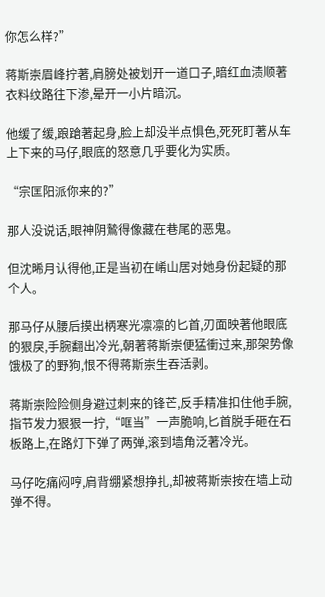你怎么样?”

蒋斯崇眉峰拧著,肩膀处被划开一道口子,暗红血渍顺著衣料纹路往下渗,晕开一小片暗沉。

他缓了缓,踉蹌著起身,脸上却没半点惧色,死死盯著从车上下来的马仔,眼底的怒意几乎要化为实质。

“宗匡阳派你来的?”

那人没说话,眼神阴鷙得像藏在巷尾的恶鬼。

但沈晞月认得他,正是当初在崤山居对她身份起疑的那个人。

那马仔从腰后摸出柄寒光凛凛的匕首,刃面映著他眼底的狠戾,手腕翻出冷光,朝著蒋斯崇便猛衝过来,那架势像饿极了的野狗,恨不得蒋斯崇生吞活剥。

蒋斯崇险险侧身避过刺来的锋芒,反手精准扣住他手腕,指节发力狠狠一拧,“哐当”一声脆响,匕首脱手砸在石板路上,在路灯下弹了两弹,滚到墙角泛著冷光。

马仔吃痛闷哼,肩背绷紧想挣扎,却被蒋斯崇按在墙上动弹不得。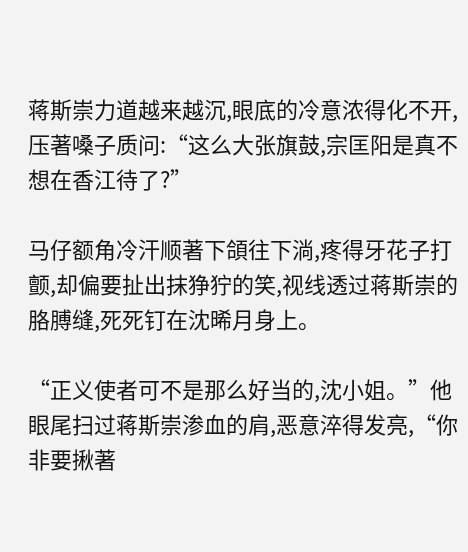蒋斯崇力道越来越沉,眼底的冷意浓得化不开,压著嗓子质问:“这么大张旗鼓,宗匡阳是真不想在香江待了?”

马仔额角冷汗顺著下頜往下淌,疼得牙花子打颤,却偏要扯出抹狰狞的笑,视线透过蒋斯崇的胳膊缝,死死钉在沈晞月身上。

“正义使者可不是那么好当的,沈小姐。”他眼尾扫过蒋斯崇渗血的肩,恶意淬得发亮,“你非要揪著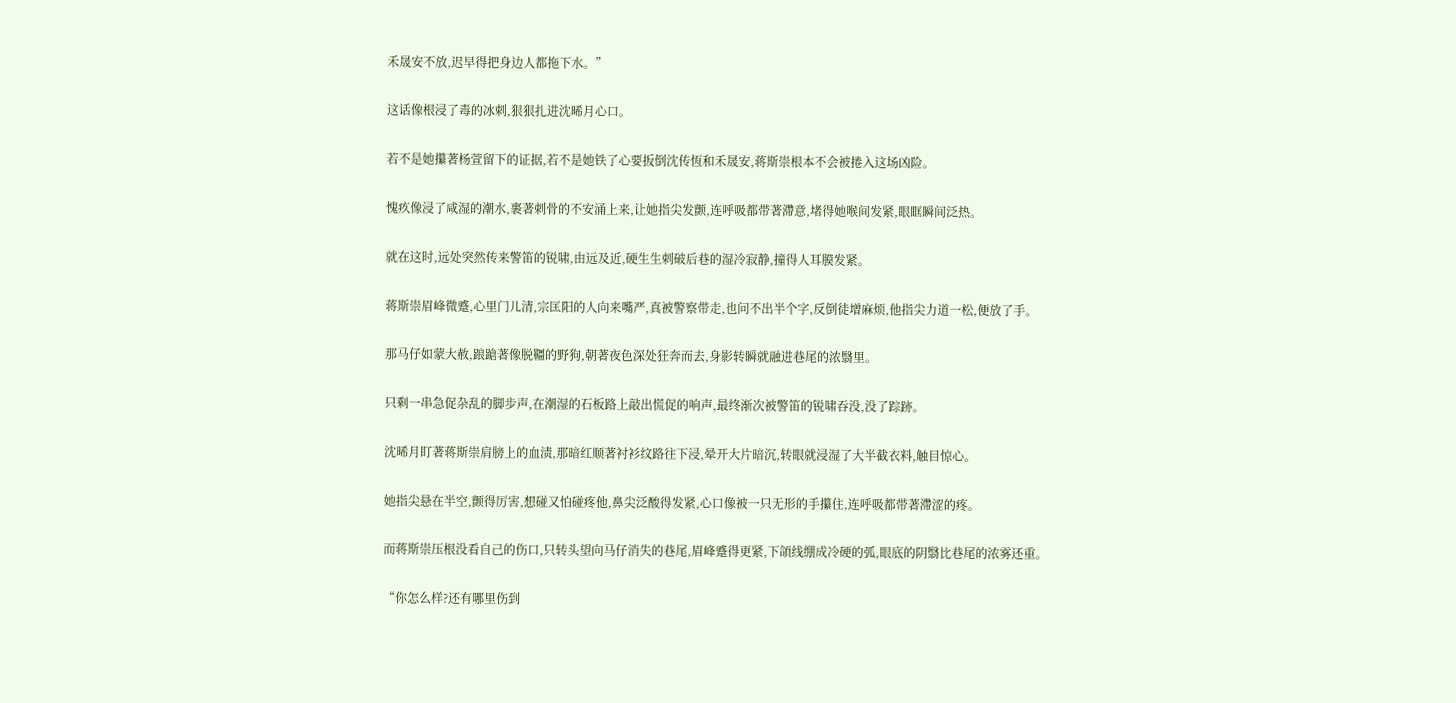禾晟安不放,迟早得把身边人都拖下水。”

这话像根浸了毒的冰刺,狠狠扎进沈晞月心口。

若不是她攥著杨萱留下的证据,若不是她铁了心要扳倒沈传恆和禾晟安,蒋斯崇根本不会被捲入这场凶险。

愧疚像浸了咸湿的潮水,裹著刺骨的不安涌上来,让她指尖发颤,连呼吸都带著滯意,堵得她喉间发紧,眼眶瞬间泛热。

就在这时,远处突然传来警笛的锐啸,由远及近,硬生生刺破后巷的湿冷寂静,撞得人耳膜发紧。

蒋斯崇眉峰微蹙,心里门儿清,宗匡阳的人向来嘴严,真被警察带走,也问不出半个字,反倒徒增麻烦,他指尖力道一松,便放了手。

那马仔如蒙大赦,踉蹌著像脱韁的野狗,朝著夜色深处狂奔而去,身影转瞬就融进巷尾的浓翳里。

只剩一串急促杂乱的脚步声,在潮湿的石板路上敲出慌促的响声,最终渐次被警笛的锐啸吞没,没了踪跡。

沈晞月盯著蒋斯崇肩膀上的血渍,那暗红顺著衬衫纹路往下浸,晕开大片暗沉,转眼就浸湿了大半截衣料,触目惊心。

她指尖悬在半空,颤得厉害,想碰又怕碰疼他,鼻尖泛酸得发紧,心口像被一只无形的手攥住,连呼吸都带著滯涩的疼。

而蒋斯崇压根没看自己的伤口,只转头望向马仔消失的巷尾,眉峰蹙得更紧,下頜线绷成冷硬的弧,眼底的阴翳比巷尾的浓雾还重。

“你怎么样?还有哪里伤到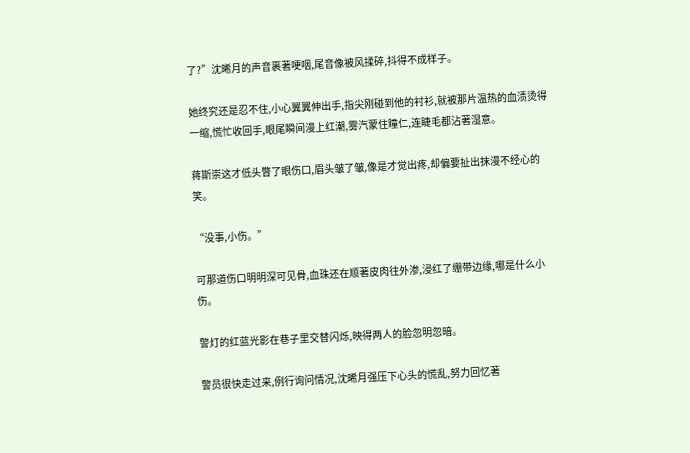了?”沈晞月的声音裹著哽咽,尾音像被风揉碎,抖得不成样子。

她终究还是忍不住,小心翼翼伸出手,指尖刚碰到他的衬衫,就被那片温热的血渍烫得一缩,慌忙收回手,眼尾瞬间漫上红潮,雾汽蒙住瞳仁,连睫毛都沾著湿意。

蒋斯崇这才低头瞥了眼伤口,眉头皱了皱,像是才觉出疼,却偏要扯出抹漫不经心的笑。

“没事,小伤。”

可那道伤口明明深可见骨,血珠还在顺著皮肉往外渗,浸红了绷带边缘,哪是什么小伤。

警灯的红蓝光影在巷子里交替闪烁,映得两人的脸忽明忽暗。

警员很快走过来,例行询问情况,沈晞月强压下心头的慌乱,努力回忆著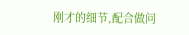刚才的细节,配合做问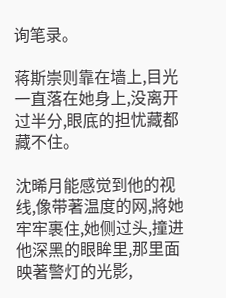询笔录。

蒋斯崇则靠在墙上,目光一直落在她身上,没离开过半分,眼底的担忧藏都藏不住。

沈晞月能感觉到他的视线,像带著温度的网,將她牢牢裹住,她侧过头,撞进他深黑的眼眸里,那里面映著警灯的光影,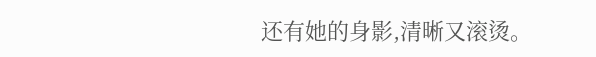还有她的身影,清晰又滚烫。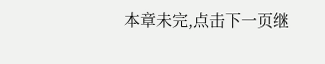本章未完,点击下一页继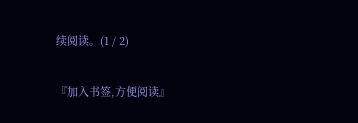续阅读。(1 / 2)

『加入书签,方便阅读』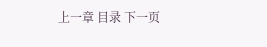上一章 目录 下一页